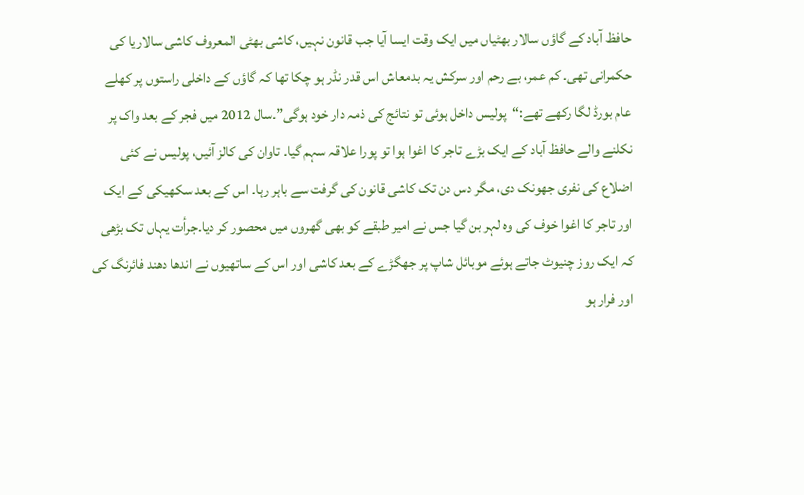حافظ آباد کے گاؤں سالار بھٹیاں میں ایک وقت ایسا آیا جب قانون نہیں، کاشی بھٹی المعروف کاشی سالاریا کی حکمرانی تھی۔ کم عمر، بے رحم اور سرکش یہ بدمعاش اس قدر نڈر ہو چکا تھا کہ گاؤں کے داخلی راستوں پر کھلے عام بورڈ لگا رکھے تھے:“پولیس داخل ہوئی تو نتائج کی ذمہ دار خود ہوگی”۔سال 2012 میں فجر کے بعد واک پر نکلنے والے حافظ آباد کے ایک بڑے تاجر کا اغوا ہوا تو پورا علاقہ سہم گیا۔ تاوان کی کالز آئیں، پولیس نے کئی اضلاع کی نفری جھونک دی، مگر دس دن تک کاشی قانون کی گرفت سے باہر رہا۔ اس کے بعد سکھیکی کے ایک اور تاجر کا اغوا خوف کی وہ لہر بن گیا جس نے امیر طبقے کو بھی گھروں میں محصور کر دیا۔جرأت یہاں تک بڑھی کہ ایک روز چنیوٹ جاتے ہوئے موبائل شاپ پر جھگڑے کے بعد کاشی اور اس کے ساتھیوں نے اندھا دھند فائرنگ کی اور فرار ہو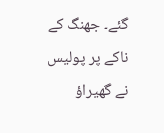گئے۔ جھنگ کے ناکے پر پولیس نے گھیراؤ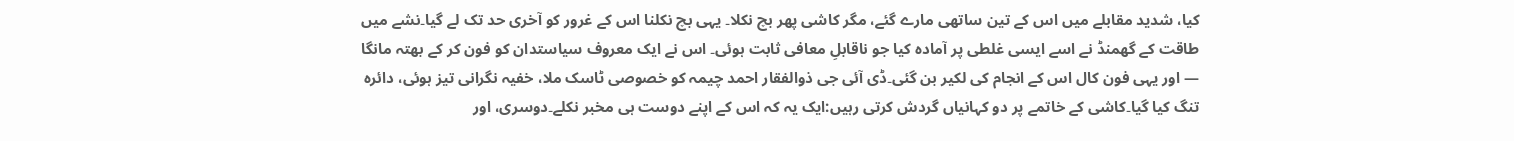کیا، شدید مقابلے میں اس کے تین ساتھی مارے گئے، مگر کاشی پھر بچ نکلا۔ یہی بچ نکلنا اس کے غرور کو آخری حد تک لے گیا۔نشے میں طاقت کے گھمنڈ نے اسے ایسی غلطی پر آمادہ کیا جو ناقابلِ معافی ثابت ہوئی۔ اس نے ایک معروف سیاستدان کو فون کر کے بھتہ مانگا — اور یہی فون کال اس کے انجام کی لکیر بن گئی۔ڈی آئی جی ذوالفقار احمد چیمہ کو خصوصی ٹاسک ملا، خفیہ نگرانی تیز ہوئی، دائرہ تنگ کیا گیا۔کاشی کے خاتمے پر دو کہانیاں گردش کرتی رہیں:ایک یہ کہ اس کے اپنے دوست ہی مخبر نکلے۔دوسری، اور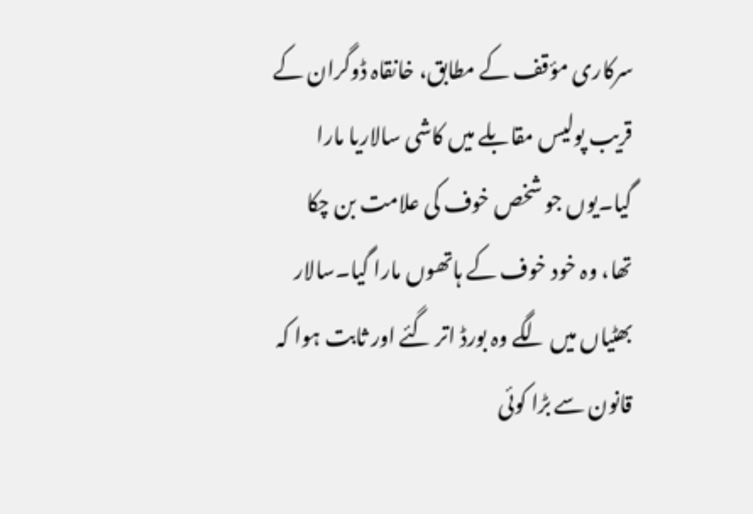سرکاری مؤقف کے مطابق، خانقاہ ڈوگران کے قریب پولیس مقابلے میں کاشی سالاریا مارا گیا۔یوں جو شخص خوف کی علامت بن چکا تھا، وہ خود خوف کے ہاتھوں مارا گیا۔سالار بھٹیاں میں لگے وہ بورڈ اتر گئے اور ثابت ہوا کہ قانون سے بڑا کوئی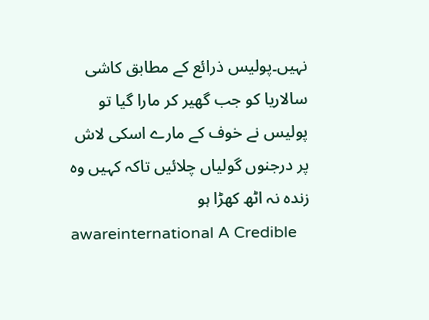نہیں۔پولیس ذرائع کے مطابق کاشی سالاریا کو جب گھیر کر مارا گیا تو پولیس نے خوف کے مارے اسکی لاش پر درجنوں گولیاں چلائیں تاکہ کہیں وہ زندہ نہ اٹھ کھڑا ہو
awareinternational A Credible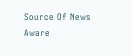Source Of News
Aware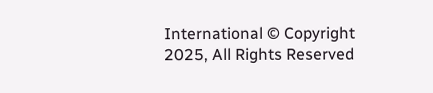International © Copyright 2025, All Rights Reserved